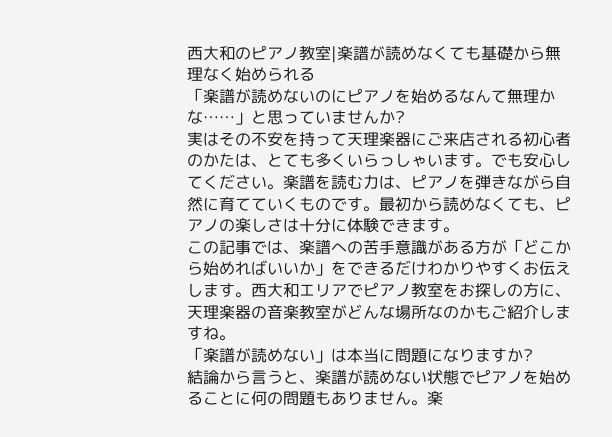西大和のピアノ教室|楽譜が読めなくても基礎から無理なく始められる
「楽譜が読めないのにピアノを始めるなんて無理かな……」と思っていませんか?
実はその不安を持って天理楽器にご来店される初心者のかたは、とても多くいらっしゃいます。でも安心してください。楽譜を読む力は、ピアノを弾きながら自然に育てていくものです。最初から読めなくても、ピアノの楽しさは十分に体験できます。
この記事では、楽譜への苦手意識がある方が「どこから始めればいいか」をできるだけわかりやすくお伝えします。西大和エリアでピアノ教室をお探しの方に、天理楽器の音楽教室がどんな場所なのかもご紹介しますね。
「楽譜が読めない」は本当に問題になりますか?
結論から言うと、楽譜が読めない状態でピアノを始めることに何の問題もありません。楽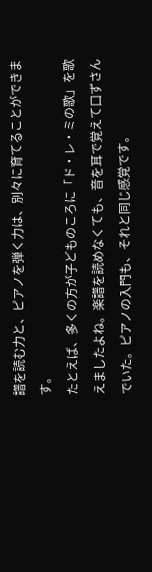譜を読む力と、ピアノを弾く力は、別々に育てることができます。
たとえば、多くの方が子どものころに「ド・レ・ミの歌」を歌えましたよね。楽譜を読めなくても、音を耳で覚えて口ずさんでいた。ピアノの入門も、それと同じ感覚です。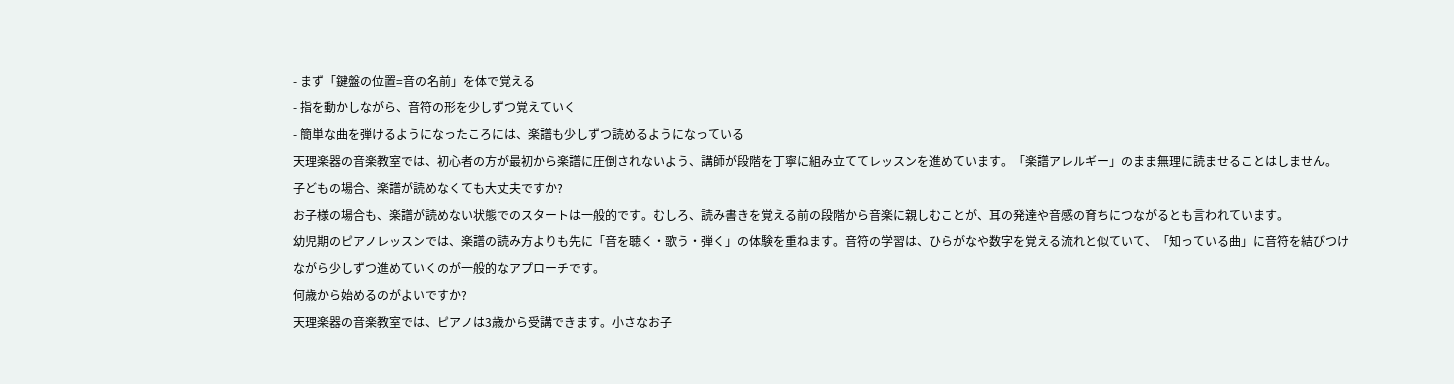- まず「鍵盤の位置=音の名前」を体で覚える
- 指を動かしながら、音符の形を少しずつ覚えていく
- 簡単な曲を弾けるようになったころには、楽譜も少しずつ読めるようになっている
天理楽器の音楽教室では、初心者の方が最初から楽譜に圧倒されないよう、講師が段階を丁寧に組み立ててレッスンを進めています。「楽譜アレルギー」のまま無理に読ませることはしません。
子どもの場合、楽譜が読めなくても大丈夫ですか?
お子様の場合も、楽譜が読めない状態でのスタートは一般的です。むしろ、読み書きを覚える前の段階から音楽に親しむことが、耳の発達や音感の育ちにつながるとも言われています。
幼児期のピアノレッスンでは、楽譜の読み方よりも先に「音を聴く・歌う・弾く」の体験を重ねます。音符の学習は、ひらがなや数字を覚える流れと似ていて、「知っている曲」に音符を結びつけながら少しずつ進めていくのが一般的なアプローチです。
何歳から始めるのがよいですか?
天理楽器の音楽教室では、ピアノは3歳から受講できます。小さなお子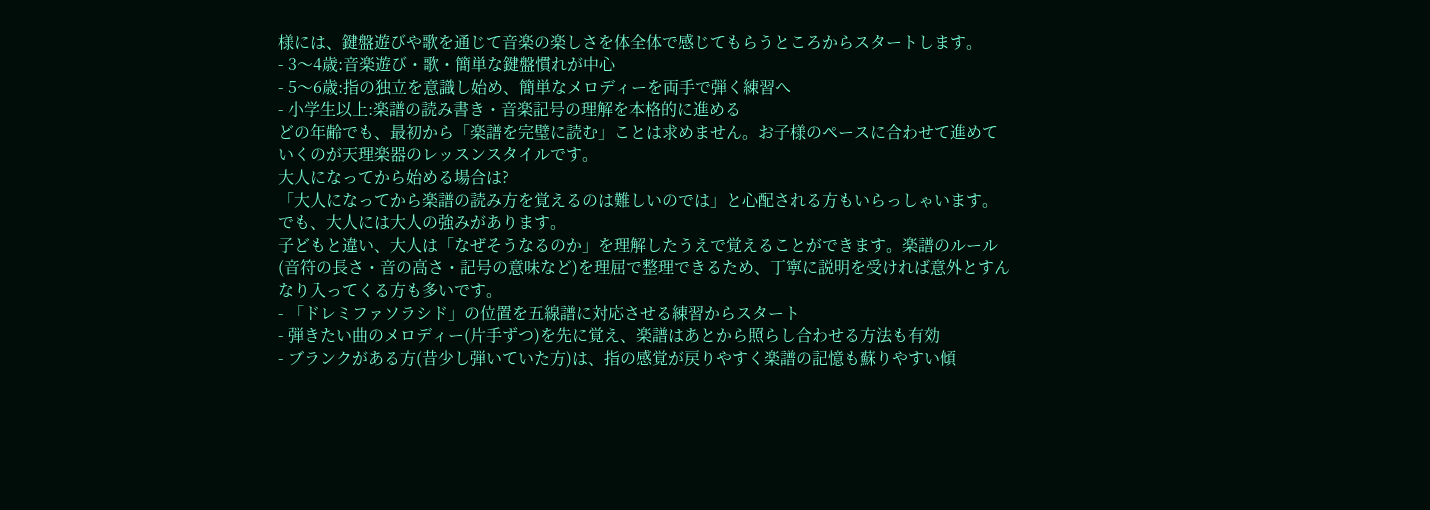様には、鍵盤遊びや歌を通じて音楽の楽しさを体全体で感じてもらうところからスタートします。
- 3〜4歳:音楽遊び・歌・簡単な鍵盤慣れが中心
- 5〜6歳:指の独立を意識し始め、簡単なメロディーを両手で弾く練習へ
- 小学生以上:楽譜の読み書き・音楽記号の理解を本格的に進める
どの年齢でも、最初から「楽譜を完璧に読む」ことは求めません。お子様のペースに合わせて進めていくのが天理楽器のレッスンスタイルです。
大人になってから始める場合は?
「大人になってから楽譜の読み方を覚えるのは難しいのでは」と心配される方もいらっしゃいます。でも、大人には大人の強みがあります。
子どもと違い、大人は「なぜそうなるのか」を理解したうえで覚えることができます。楽譜のルール(音符の長さ・音の高さ・記号の意味など)を理屈で整理できるため、丁寧に説明を受ければ意外とすんなり入ってくる方も多いです。
- 「ドレミファソラシド」の位置を五線譜に対応させる練習からスタート
- 弾きたい曲のメロディー(片手ずつ)を先に覚え、楽譜はあとから照らし合わせる方法も有効
- ブランクがある方(昔少し弾いていた方)は、指の感覚が戻りやすく楽譜の記憶も蘇りやすい傾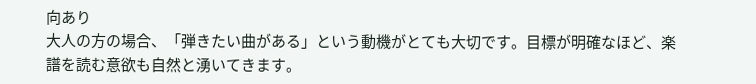向あり
大人の方の場合、「弾きたい曲がある」という動機がとても大切です。目標が明確なほど、楽譜を読む意欲も自然と湧いてきます。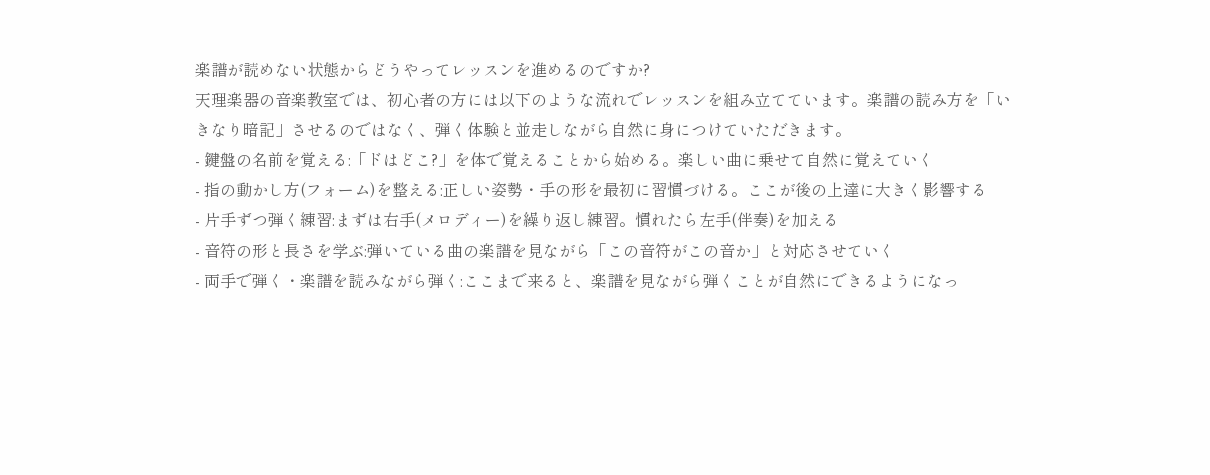楽譜が読めない状態からどうやってレッスンを進めるのですか?
天理楽器の音楽教室では、初心者の方には以下のような流れでレッスンを組み立てています。楽譜の読み方を「いきなり暗記」させるのではなく、弾く体験と並走しながら自然に身につけていただきます。
- 鍵盤の名前を覚える:「ドはどこ?」を体で覚えることから始める。楽しい曲に乗せて自然に覚えていく
- 指の動かし方(フォーム)を整える:正しい姿勢・手の形を最初に習慣づける。ここが後の上達に大きく影響する
- 片手ずつ弾く練習:まずは右手(メロディー)を繰り返し練習。慣れたら左手(伴奏)を加える
- 音符の形と長さを学ぶ:弾いている曲の楽譜を見ながら「この音符がこの音か」と対応させていく
- 両手で弾く・楽譜を読みながら弾く:ここまで来ると、楽譜を見ながら弾くことが自然にできるようになっ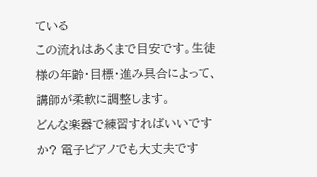ている
この流れはあくまで目安です。生徒様の年齢・目標・進み具合によって、講師が柔軟に調整します。
どんな楽器で練習すればいいですか? 電子ピアノでも大丈夫です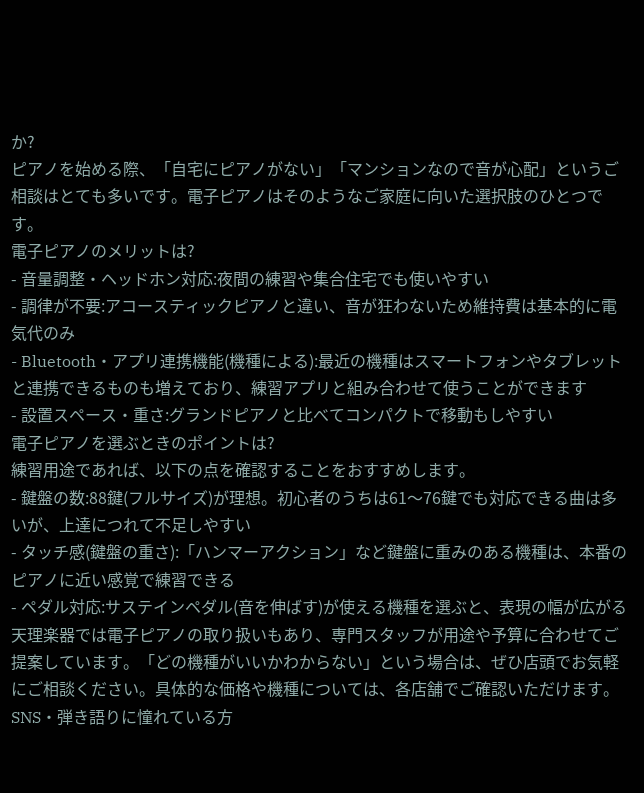か?
ピアノを始める際、「自宅にピアノがない」「マンションなので音が心配」というご相談はとても多いです。電子ピアノはそのようなご家庭に向いた選択肢のひとつです。
電子ピアノのメリットは?
- 音量調整・ヘッドホン対応:夜間の練習や集合住宅でも使いやすい
- 調律が不要:アコースティックピアノと違い、音が狂わないため維持費は基本的に電気代のみ
- Bluetooth・アプリ連携機能(機種による):最近の機種はスマートフォンやタブレットと連携できるものも増えており、練習アプリと組み合わせて使うことができます
- 設置スペース・重さ:グランドピアノと比べてコンパクトで移動もしやすい
電子ピアノを選ぶときのポイントは?
練習用途であれば、以下の点を確認することをおすすめします。
- 鍵盤の数:88鍵(フルサイズ)が理想。初心者のうちは61〜76鍵でも対応できる曲は多いが、上達につれて不足しやすい
- タッチ感(鍵盤の重さ):「ハンマーアクション」など鍵盤に重みのある機種は、本番のピアノに近い感覚で練習できる
- ペダル対応:サステインペダル(音を伸ばす)が使える機種を選ぶと、表現の幅が広がる
天理楽器では電子ピアノの取り扱いもあり、専門スタッフが用途や予算に合わせてご提案しています。「どの機種がいいかわからない」という場合は、ぜひ店頭でお気軽にご相談ください。具体的な価格や機種については、各店舗でご確認いただけます。
SNS・弾き語りに憧れている方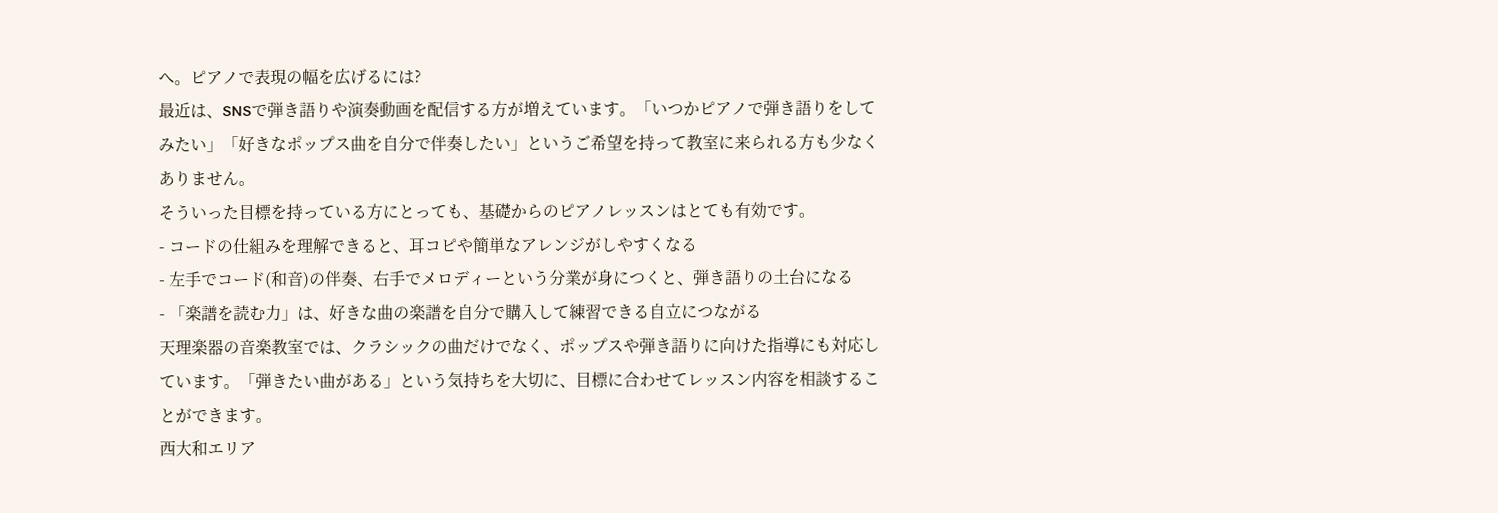へ。ピアノで表現の幅を広げるには?
最近は、SNSで弾き語りや演奏動画を配信する方が増えています。「いつかピアノで弾き語りをしてみたい」「好きなポップス曲を自分で伴奏したい」というご希望を持って教室に来られる方も少なくありません。
そういった目標を持っている方にとっても、基礎からのピアノレッスンはとても有効です。
- コードの仕組みを理解できると、耳コピや簡単なアレンジがしやすくなる
- 左手でコード(和音)の伴奏、右手でメロディーという分業が身につくと、弾き語りの土台になる
- 「楽譜を読む力」は、好きな曲の楽譜を自分で購入して練習できる自立につながる
天理楽器の音楽教室では、クラシックの曲だけでなく、ポップスや弾き語りに向けた指導にも対応しています。「弾きたい曲がある」という気持ちを大切に、目標に合わせてレッスン内容を相談することができます。
西大和エリア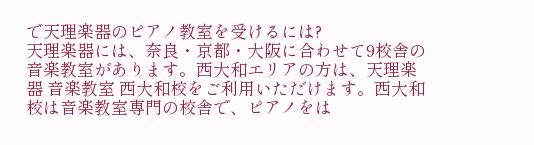で天理楽器のピアノ教室を受けるには?
天理楽器には、奈良・京都・大阪に合わせて9校舎の音楽教室があります。西大和エリアの方は、天理楽器 音楽教室 西大和校をご利用いただけます。西大和校は音楽教室専門の校舎で、ピアノをは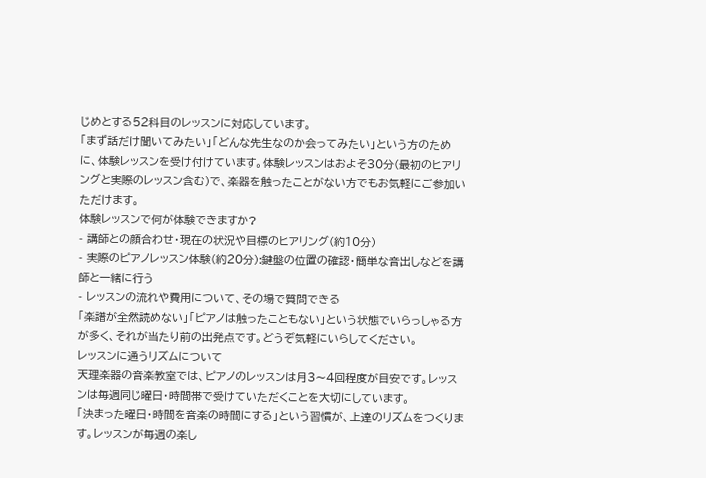じめとする52科目のレッスンに対応しています。
「まず話だけ聞いてみたい」「どんな先生なのか会ってみたい」という方のために、体験レッスンを受け付けています。体験レッスンはおよそ30分(最初のヒアリングと実際のレッスン含む)で、楽器を触ったことがない方でもお気軽にご参加いただけます。
体験レッスンで何が体験できますか?
- 講師との顔合わせ・現在の状況や目標のヒアリング(約10分)
- 実際のピアノレッスン体験(約20分):鍵盤の位置の確認・簡単な音出しなどを講師と一緒に行う
- レッスンの流れや費用について、その場で質問できる
「楽譜が全然読めない」「ピアノは触ったこともない」という状態でいらっしゃる方が多く、それが当たり前の出発点です。どうぞ気軽にいらしてください。
レッスンに通うリズムについて
天理楽器の音楽教室では、ピアノのレッスンは月3〜4回程度が目安です。レッスンは毎週同じ曜日・時間帯で受けていただくことを大切にしています。
「決まった曜日・時間を音楽の時間にする」という習慣が、上達のリズムをつくります。レッスンが毎週の楽し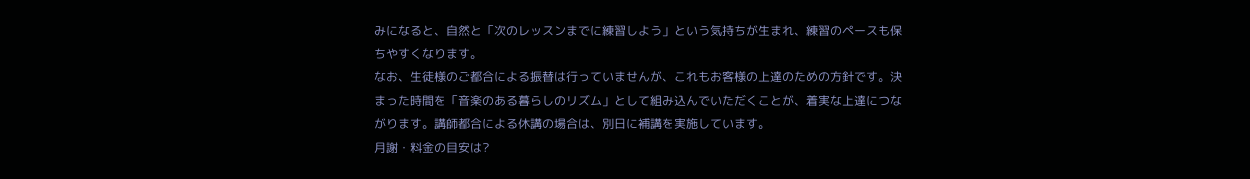みになると、自然と「次のレッスンまでに練習しよう」という気持ちが生まれ、練習のペースも保ちやすくなります。
なお、生徒様のご都合による振替は行っていませんが、これもお客様の上達のための方針です。決まった時間を「音楽のある暮らしのリズム」として組み込んでいただくことが、着実な上達につながります。講師都合による休講の場合は、別日に補講を実施しています。
月謝・料金の目安は?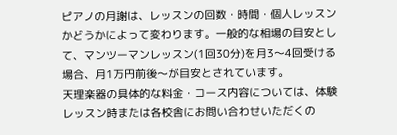ピアノの月謝は、レッスンの回数・時間・個人レッスンかどうかによって変わります。一般的な相場の目安として、マンツーマンレッスン(1回30分)を月3〜4回受ける場合、月1万円前後〜が目安とされています。
天理楽器の具体的な料金・コース内容については、体験レッスン時または各校舎にお問い合わせいただくの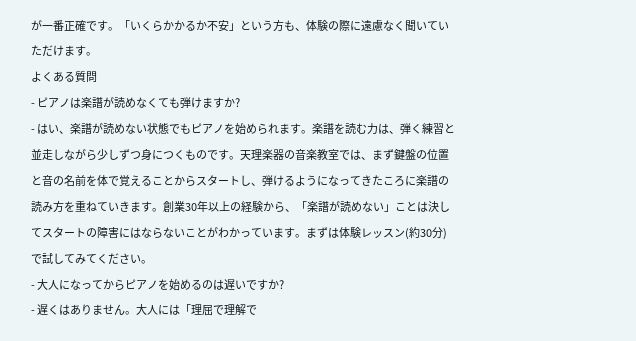が一番正確です。「いくらかかるか不安」という方も、体験の際に遠慮なく聞いていただけます。
よくある質問
- ピアノは楽譜が読めなくても弾けますか?
- はい、楽譜が読めない状態でもピアノを始められます。楽譜を読む力は、弾く練習と並走しながら少しずつ身につくものです。天理楽器の音楽教室では、まず鍵盤の位置と音の名前を体で覚えることからスタートし、弾けるようになってきたころに楽譜の読み方を重ねていきます。創業30年以上の経験から、「楽譜が読めない」ことは決してスタートの障害にはならないことがわかっています。まずは体験レッスン(約30分)で試してみてください。
- 大人になってからピアノを始めるのは遅いですか?
- 遅くはありません。大人には「理屈で理解で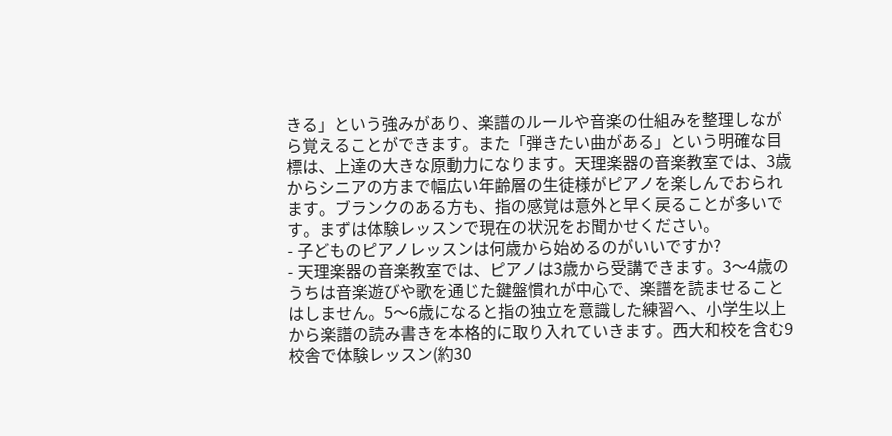きる」という強みがあり、楽譜のルールや音楽の仕組みを整理しながら覚えることができます。また「弾きたい曲がある」という明確な目標は、上達の大きな原動力になります。天理楽器の音楽教室では、3歳からシニアの方まで幅広い年齢層の生徒様がピアノを楽しんでおられます。ブランクのある方も、指の感覚は意外と早く戻ることが多いです。まずは体験レッスンで現在の状況をお聞かせください。
- 子どものピアノレッスンは何歳から始めるのがいいですか?
- 天理楽器の音楽教室では、ピアノは3歳から受講できます。3〜4歳のうちは音楽遊びや歌を通じた鍵盤慣れが中心で、楽譜を読ませることはしません。5〜6歳になると指の独立を意識した練習へ、小学生以上から楽譜の読み書きを本格的に取り入れていきます。西大和校を含む9校舎で体験レッスン(約30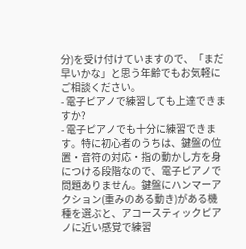分)を受け付けていますので、「まだ早いかな」と思う年齢でもお気軽にご相談ください。
- 電子ピアノで練習しても上達できますか?
- 電子ピアノでも十分に練習できます。特に初心者のうちは、鍵盤の位置・音符の対応・指の動かし方を身につける段階なので、電子ピアノで問題ありません。鍵盤にハンマーアクション(重みのある動き)がある機種を選ぶと、アコースティックピアノに近い感覚で練習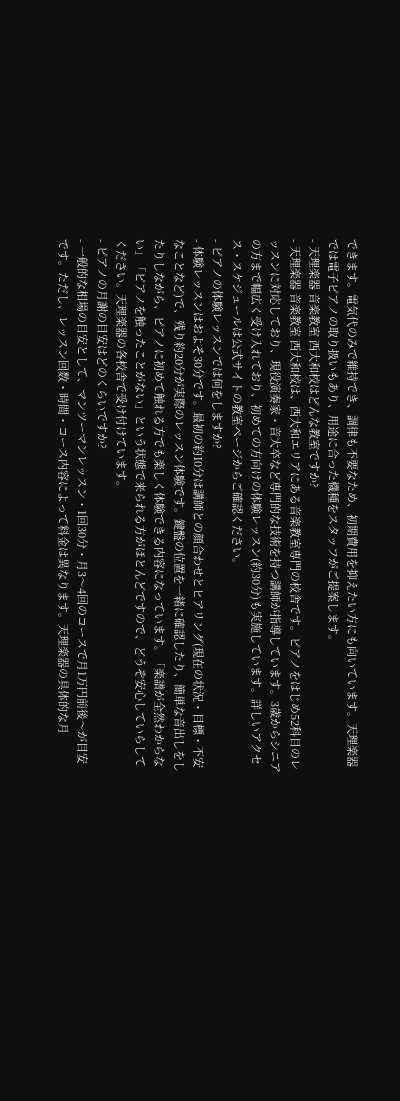できます。電気代のみで維持でき、調律も不要なため、初期費用を抑えたい方にも向いています。天理楽器では電子ピアノの取り扱いもあり、用途に合った機種をスタッフがご提案します。
- 天理楽器 音楽教室 西大和校はどんな教室ですか?
- 天理楽器 音楽教室 西大和校は、西大和エリアにある音楽教室専門の校舎です。ピアノをはじめ52科目のレッスンに対応しており、現役演奏家・音大卒など専門的な技術を持つ講師が指導しています。3歳からシニアの方まで幅広く受け入れており、初めての方向けの体験レッスン(約30分)も実施しています。詳しいアクセス・スケジュールは公式サイトの教室ページからご確認ください。
- ピアノの体験レッスンでは何をしますか?
- 体験レッスンはおよそ30分です。最初の約10分は講師との顔合わせとヒアリング(現在の状況・目標・不安なことなど)で、残り約20分が実際のレッスン体験です。鍵盤の位置を一緒に確認したり、簡単な音出しをしたりしながら、ピアノに初めて触れる方でも楽しく体験できる内容になっています。「楽譜が全然わからない」「ピアノを触ったことがない」という状態で来られる方がほとんどですので、どうぞ安心していらしてください。天理楽器の各校舎で受け付けています。
- ピアノの月謝の目安はどのくらいですか?
- 一般的な相場の目安として、マンツーマンレッスン・1回30分・月3〜4回のコースで月1万円前後〜が目安です。ただし、レッスン回数・時間・コース内容によって料金は異なります。天理楽器の具体的な月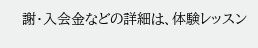謝・入会金などの詳細は、体験レッスン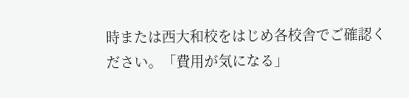時または西大和校をはじめ各校舎でご確認ください。「費用が気になる」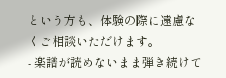という方も、体験の際に遠慮なくご相談いただけます。
- 楽譜が読めないまま弾き続けて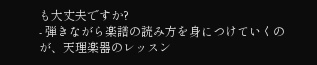も大丈夫ですか?
- 弾きながら楽譜の読み方を身につけていくのが、天理楽器のレッスン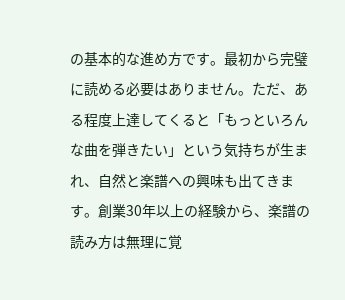の基本的な進め方です。最初から完璧に読める必要はありません。ただ、ある程度上達してくると「もっといろんな曲を弾きたい」という気持ちが生まれ、自然と楽譜への興味も出てきます。創業30年以上の経験から、楽譜の読み方は無理に覚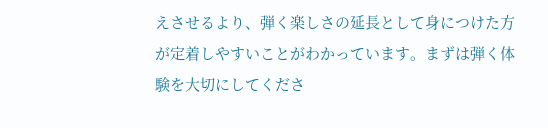えさせるより、弾く楽しさの延長として身につけた方が定着しやすいことがわかっています。まずは弾く体験を大切にしてくださ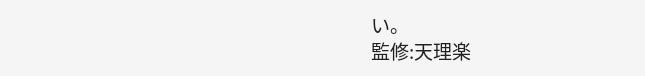い。
監修:天理楽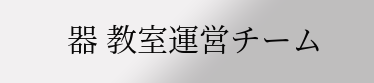器 教室運営チーム